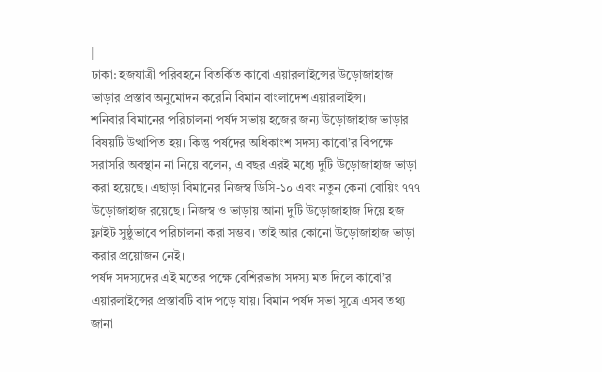|
ঢাকা: হজযাত্রী পরিবহনে বিতর্কিত কাবো এয়ারলাইন্সের উড়োজাহাজ ভাড়ার প্রস্তাব অনুমোদন করেনি বিমান বাংলাদেশ এয়ারলাইন্স।
শনিবার বিমানের পরিচালনা পর্ষদ সভায় হজের জন্য উড়োজাহাজ ভাড়ার বিষয়টি উত্থাপিত হয়। কিন্তু পর্ষদের অধিকাংশ সদস্য কাবো’র বিপক্ষে সরাসরি অবস্থান না নিয়ে বলেন, এ বছর এরই মধ্যে দুটি উড়োজাহাজ ভাড়া করা হয়েছে। এছাড়া বিমানের নিজস্ব ডিসি-১০ এবং নতুন কেনা বোয়িং ৭৭৭ উড়োজাহাজ রয়েছে। নিজস্ব ও ভাড়ায় আনা দুটি উড়োজাহাজ দিয়ে হজ ফ্লাইট সুষ্ঠুভাবে পরিচালনা করা সম্ভব। তাই আর কোনো উড়োজাহাজ ভাড়া করার প্রয়োজন নেই।
পর্ষদ সদস্যদের এই মতের পক্ষে বেশিরভাগ সদস্য মত দিলে কাবো’র এয়ারলাইন্সের প্রস্তাবটি বাদ পড়ে যায়। বিমান পর্ষদ সভা সূত্রে এসব তথ্য জানা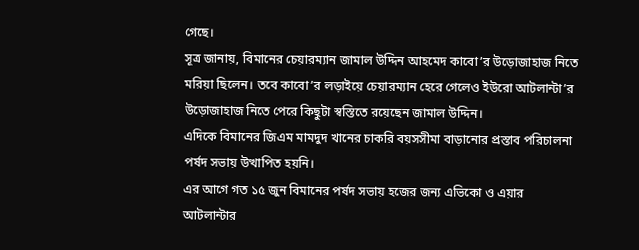গেছে।
সূত্র জানায়, বিমানের চেয়ারম্যান জামাল উদ্দিন আহমেদ কাবো’র উড়োজাহাজ নিতে মরিয়া ছিলেন। তবে কাবো’র লড়াইয়ে চেয়ারম্যান হেরে গেলেও ইউরো আটলান্টা’র উড়োজাহাজ নিতে পেরে কিছুটা স্বস্তিতে রয়েছেন জামাল উদ্দিন।
এদিকে বিমানের জিএম মামদুদ খানের চাকরি বয়সসীমা বাড়ানোর প্রস্তাব পরিচালনা পর্ষদ সভায় উত্থাপিত হয়নি।
এর আগে গত ১৫ জুন বিমানের পর্ষদ সভায় হজের জন্য এভিকো ও এয়ার আটলান্টার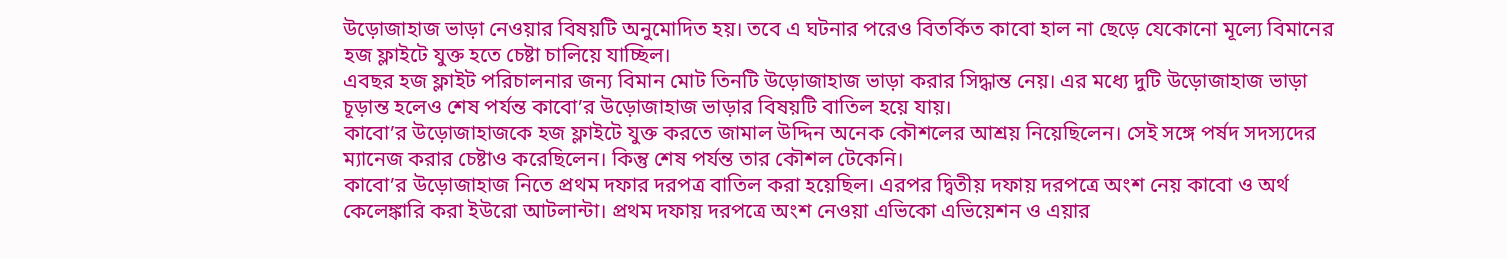উড়োজাহাজ ভাড়া নেওয়ার বিষয়টি অনুমোদিত হয়। তবে এ ঘটনার পরেও বিতর্কিত কাবো হাল না ছেড়ে যেকোনো মূল্যে বিমানের হজ ফ্লাইটে যুক্ত হতে চেষ্টা চালিয়ে যাচ্ছিল।
এবছর হজ ফ্লাইট পরিচালনার জন্য বিমান মোট তিনটি উড়োজাহাজ ভাড়া করার সিদ্ধান্ত নেয়। এর মধ্যে দুটি উড়োজাহাজ ভাড়া চূড়ান্ত হলেও শেষ পর্যন্ত কাবো’র উড়োজাহাজ ভাড়ার বিষয়টি বাতিল হয়ে যায়।
কাবো’র উড়োজাহাজকে হজ ফ্লাইটে যুক্ত করতে জামাল উদ্দিন অনেক কৌশলের আশ্রয় নিয়েছিলেন। সেই সঙ্গে পর্ষদ সদস্যদের ম্যানেজ করার চেষ্টাও করেছিলেন। কিন্তু শেষ পর্যন্ত তার কৌশল টেকেনি।
কাবো’র উড়োজাহাজ নিতে প্রথম দফার দরপত্র বাতিল করা হয়েছিল। এরপর দ্বিতীয় দফায় দরপত্রে অংশ নেয় কাবো ও অর্থ কেলেঙ্কারি করা ইউরো আটলান্টা। প্রথম দফায় দরপত্রে অংশ নেওয়া এভিকো এভিয়েশন ও এয়ার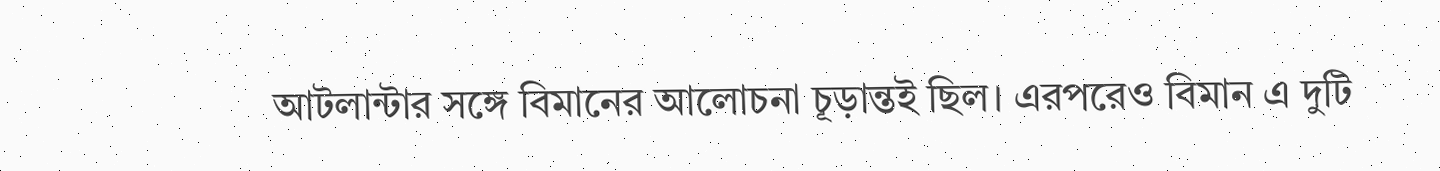আটলান্টার সঙ্গে বিমানের আলোচনা চূড়ান্তই ছিল। এরপরেও বিমান এ দুটি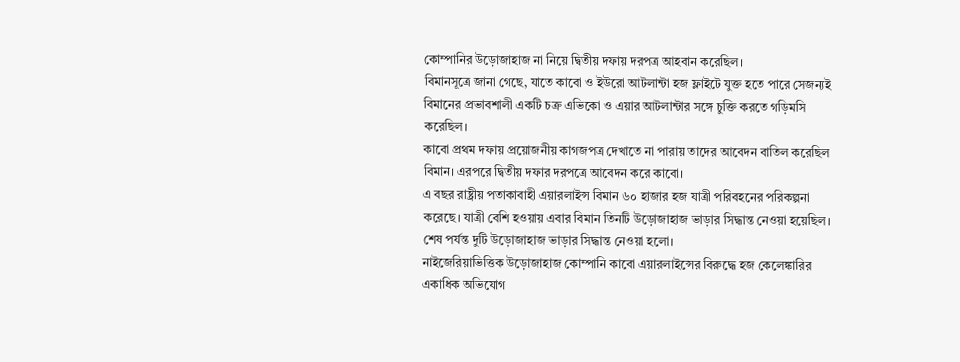কোম্পানির উড়োজাহাজ না নিয়ে দ্বিতীয় দফায় দরপত্র আহবান করেছিল।
বিমানসূত্রে জানা গেছে, যাতে কাবো ও ইউরো আটলান্টা হজ ফ্লাইটে যুক্ত হতে পারে সেজন্যই বিমানের প্রভাবশালী একটি চক্র এভিকো ও এয়ার আটলান্টার সঙ্গে চুক্তি করতে গড়িমসি করেছিল।
কাবো প্রথম দফায় প্রয়োজনীয় কাগজপত্র দেখাতে না পারায় তাদের আবেদন বাতিল করেছিল বিমান। এরপরে দ্বিতীয় দফার দরপত্রে আবেদন করে কাবো।
এ বছর রাষ্ট্রীয় পতাকাবাহী এয়ারলাইন্স বিমান ৬০ হাজার হজ যাত্রী পরিবহনের পরিকল্পনা করেছে। যাত্রী বেশি হওয়ায় এবার বিমান তিনটি উড়োজাহাজ ভাড়ার সিদ্ধান্ত নেওয়া হয়েছিল। শেষ পর্যন্ত দুটি উড়োজাহাজ ভাড়ার সিদ্ধান্ত নেওয়া হলো।
নাইজেরিয়াভিত্তিক উড়োজাহাজ কোম্পানি কাবো এয়ারলাইন্সের বিরুদ্ধে হজ কেলেঙ্কারির একাধিক অভিযোগ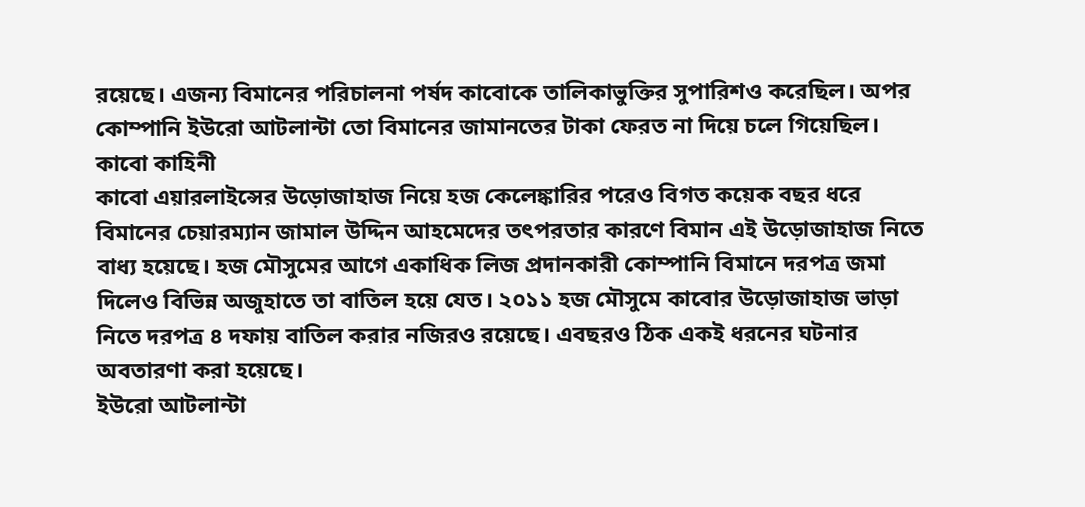রয়েছে। এজন্য বিমানের পরিচালনা পর্ষদ কাবোকে তালিকাভুক্তির সুপারিশও করেছিল। অপর কোম্পানি ইউরো আটলান্টা তো বিমানের জামানতের টাকা ফেরত না দিয়ে চলে গিয়েছিল।
কাবো কাহিনী
কাবো এয়ারলাইন্সের উড়োজাহাজ নিয়ে হজ কেলেঙ্কারির পরেও বিগত কয়েক বছর ধরে বিমানের চেয়ারম্যান জামাল উদ্দিন আহমেদের তৎপরতার কারণে বিমান এই উড়োজাহাজ নিতে বাধ্য হয়েছে। হজ মৌসুমের আগে একাধিক লিজ প্রদানকারী কোম্পানি বিমানে দরপত্র জমা দিলেও বিভিন্ন অজুহাতে তা বাতিল হয়ে যেত। ২০১১ হজ মৌসুমে কাবোর উড়োজাহাজ ভাড়া নিতে দরপত্র ৪ দফায় বাতিল করার নজিরও রয়েছে। এবছরও ঠিক একই ধরনের ঘটনার অবতারণা করা হয়েছে।
ইউরো আটলান্টা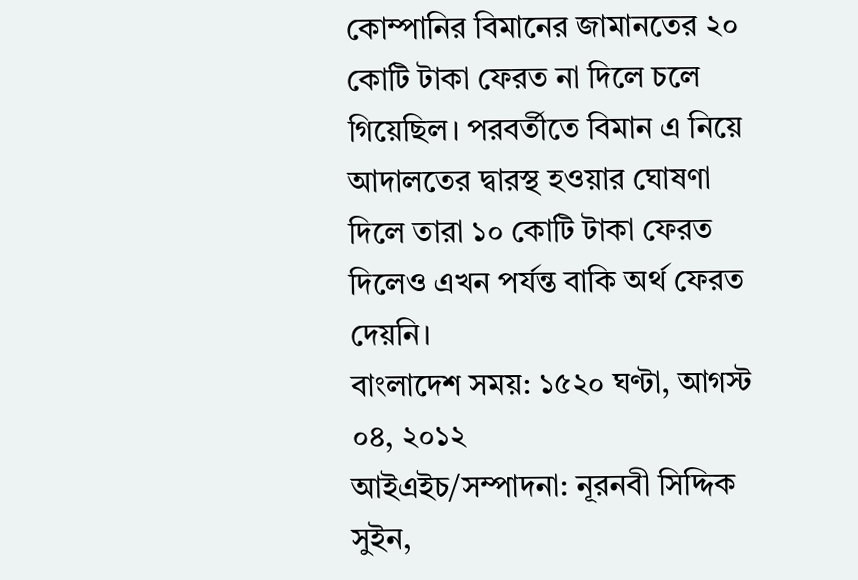কোম্পানির বিমানের জামানতের ২০ কোটি টাকা ফেরত না দিলে চলে গিয়েছিল। পরবর্তীতে বিমান এ নিয়ে আদালতের দ্বারস্থ হওয়ার ঘোষণা দিলে তারা ১০ কোটি টাকা ফেরত দিলেও এখন পর্যন্ত বাকি অর্থ ফেরত দেয়নি।
বাংলাদেশ সময়: ১৫২০ ঘণ্টা, আগস্ট ০৪, ২০১২
আইএইচ/সম্পাদনা: নূরনবী সিদ্দিক সুইন,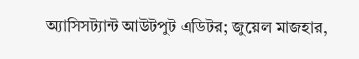অ্যাসিসট্যান্ট আউটপুট এডিটর; জুয়েল মাজহার,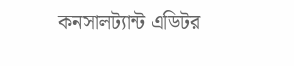কনসালট্যান্ট এডিটর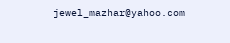jewel_mazhar@yahoo.com